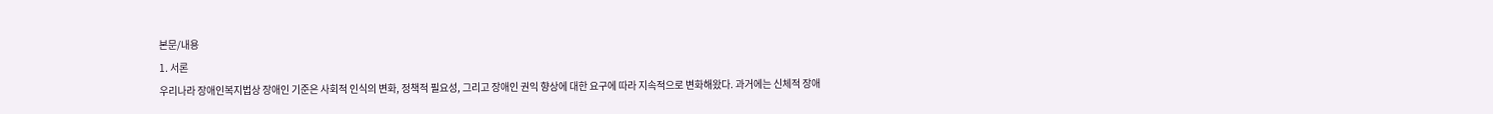본문/내용
1. 서론
우리나라 장애인복지법상 장애인 기준은 사회적 인식의 변화, 정책적 필요성, 그리고 장애인 권익 향상에 대한 요구에 따라 지속적으로 변화해왔다. 과거에는 신체적 장애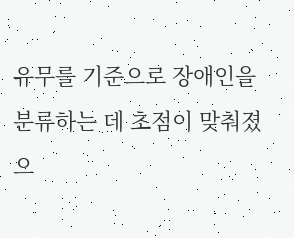유무를 기준으로 장애인을 분류하는 데 초점이 맞춰졌으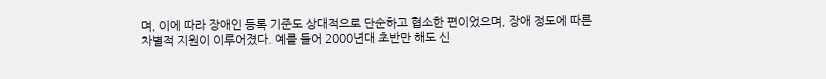며, 이에 따라 장애인 등록 기준도 상대적으로 단순하고 협소한 편이었으며, 장애 정도에 따른 차별적 지원이 이루어졌다. 예를 들어 2000년대 초반만 해도 신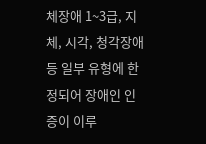체장애 1~3급, 지체, 시각, 청각장애 등 일부 유형에 한정되어 장애인 인증이 이루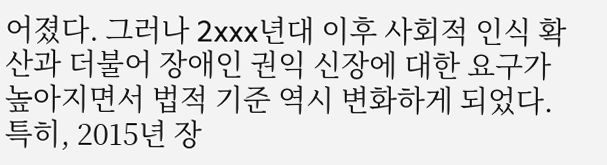어졌다. 그러나 2xxx년대 이후 사회적 인식 확산과 더불어 장애인 권익 신장에 대한 요구가 높아지면서 법적 기준 역시 변화하게 되었다. 특히, 2015년 장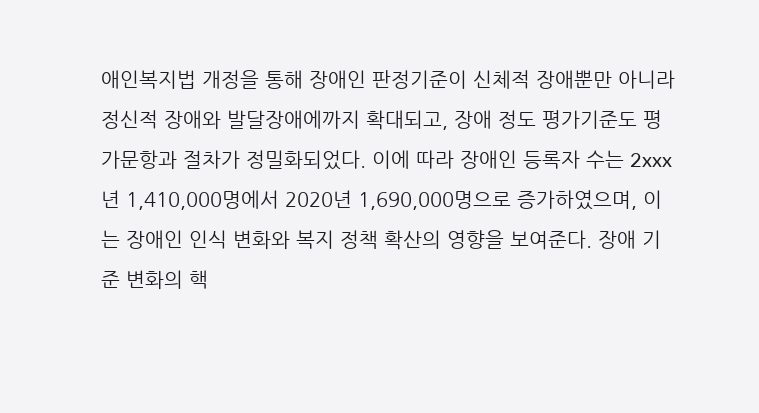애인복지법 개정을 통해 장애인 판정기준이 신체적 장애뿐만 아니라 정신적 장애와 발달장애에까지 확대되고, 장애 정도 평가기준도 평가문항과 절차가 정밀화되었다. 이에 따라 장애인 등록자 수는 2xxx년 1,410,000명에서 2020년 1,690,000명으로 증가하였으며, 이는 장애인 인식 변화와 복지 정책 확산의 영향을 보여준다. 장애 기준 변화의 핵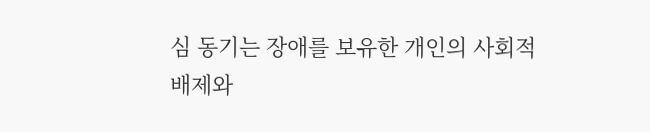심 동기는 장애를 보유한 개인의 사회적 배제와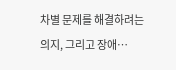차별 문제를 해결하려는 의지, 그리고 장애…